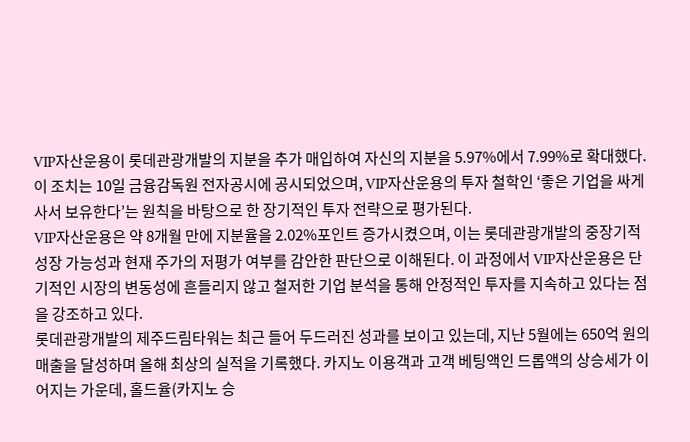VIP자산운용이 롯데관광개발의 지분을 추가 매입하여 자신의 지분을 5.97%에서 7.99%로 확대했다. 이 조치는 10일 금융감독원 전자공시에 공시되었으며, VIP자산운용의 투자 철학인 ‘좋은 기업을 싸게 사서 보유한다’는 원칙을 바탕으로 한 장기적인 투자 전략으로 평가된다.
VIP자산운용은 약 8개월 만에 지분율을 2.02%포인트 증가시켰으며, 이는 롯데관광개발의 중장기적 성장 가능성과 현재 주가의 저평가 여부를 감안한 판단으로 이해된다. 이 과정에서 VIP자산운용은 단기적인 시장의 변동성에 흔들리지 않고 철저한 기업 분석을 통해 안정적인 투자를 지속하고 있다는 점을 강조하고 있다.
롯데관광개발의 제주드림타워는 최근 들어 두드러진 성과를 보이고 있는데, 지난 5월에는 650억 원의 매출을 달성하며 올해 최상의 실적을 기록했다. 카지노 이용객과 고객 베팅액인 드롭액의 상승세가 이어지는 가운데, 홀드율(카지노 승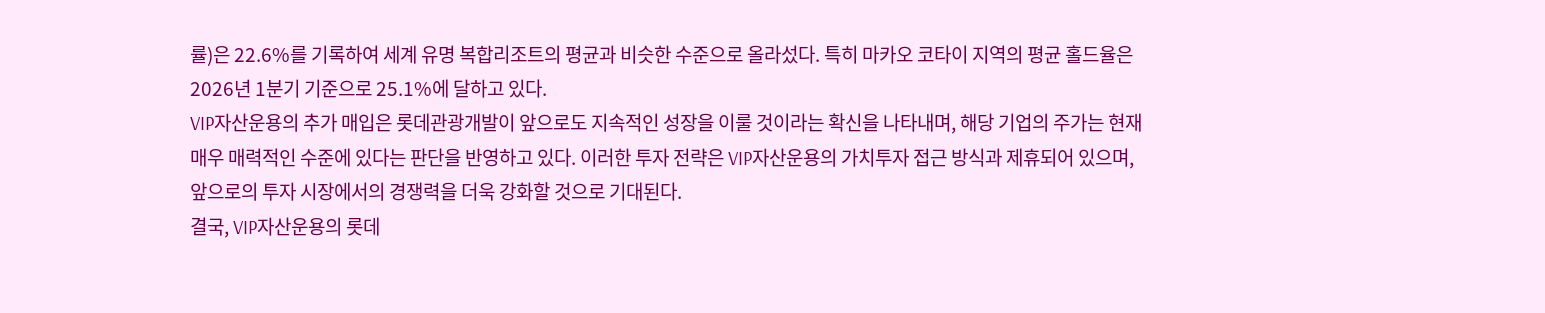률)은 22.6%를 기록하여 세계 유명 복합리조트의 평균과 비슷한 수준으로 올라섰다. 특히 마카오 코타이 지역의 평균 홀드율은 2026년 1분기 기준으로 25.1%에 달하고 있다.
VIP자산운용의 추가 매입은 롯데관광개발이 앞으로도 지속적인 성장을 이룰 것이라는 확신을 나타내며, 해당 기업의 주가는 현재 매우 매력적인 수준에 있다는 판단을 반영하고 있다. 이러한 투자 전략은 VIP자산운용의 가치투자 접근 방식과 제휴되어 있으며, 앞으로의 투자 시장에서의 경쟁력을 더욱 강화할 것으로 기대된다.
결국, VIP자산운용의 롯데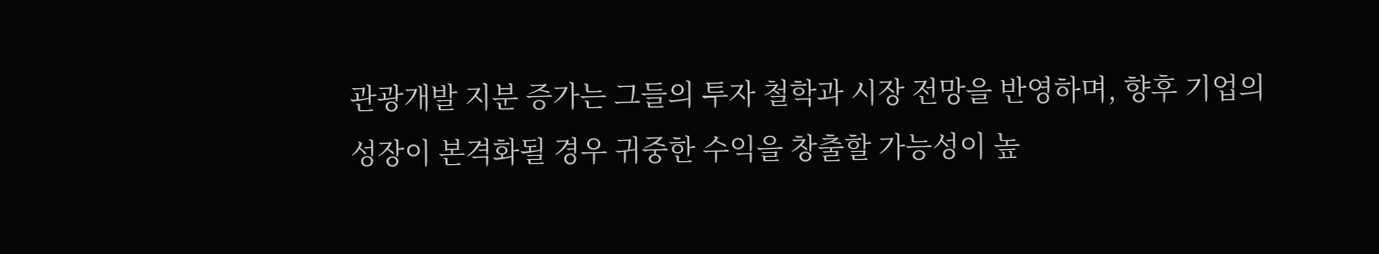관광개발 지분 증가는 그들의 투자 철학과 시장 전망을 반영하며, 향후 기업의 성장이 본격화될 경우 귀중한 수익을 창출할 가능성이 높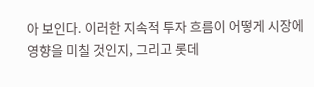아 보인다. 이러한 지속적 투자 흐름이 어떻게 시장에 영향을 미칠 것인지, 그리고 롯데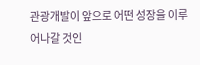관광개발이 앞으로 어떤 성장을 이루어나갈 것인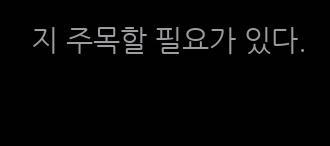지 주목할 필요가 있다.